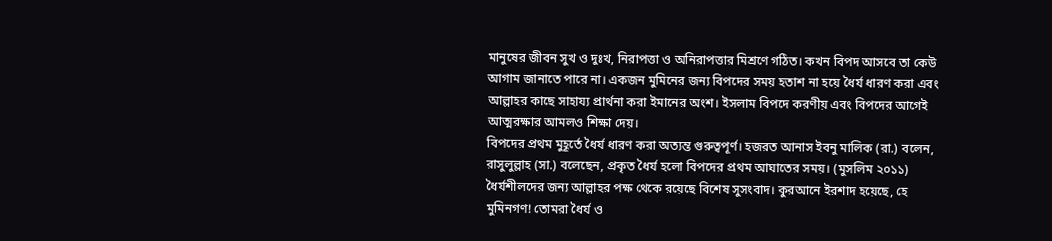মানুষের জীবন সুখ ও দুঃখ, নিরাপত্তা ও অনিরাপত্তার মিশ্রণে গঠিত। কখন বিপদ আসবে তা কেউ আগাম জানাতে পারে না। একজন মুমিনের জন্য বিপদের সময় হতাশ না হয়ে ধৈর্য ধারণ করা এবং আল্লাহর কাছে সাহায্য প্রার্থনা করা ইমানের অংশ। ইসলাম বিপদে করণীয় এবং বিপদের আগেই আত্মরক্ষার আমলও শিক্ষা দেয়।
বিপদের প্রথম মুহূর্তে ধৈর্য ধারণ করা অত্যন্ত গুরুত্বপূর্ণ। হজরত আনাস ইবনু মালিক (রা.) বলেন, রাসুলুল্লাহ (সা.) বলেছেন, প্রকৃত ধৈর্য হলো বিপদের প্রথম আঘাতের সময়। (মুসলিম ২০১১)
ধৈর্যশীলদের জন্য আল্লাহর পক্ষ থেকে রয়েছে বিশেষ সুসংবাদ। কুরআনে ইরশাদ হয়েছে, হে মুমিনগণ! তোমরা ধৈর্য ও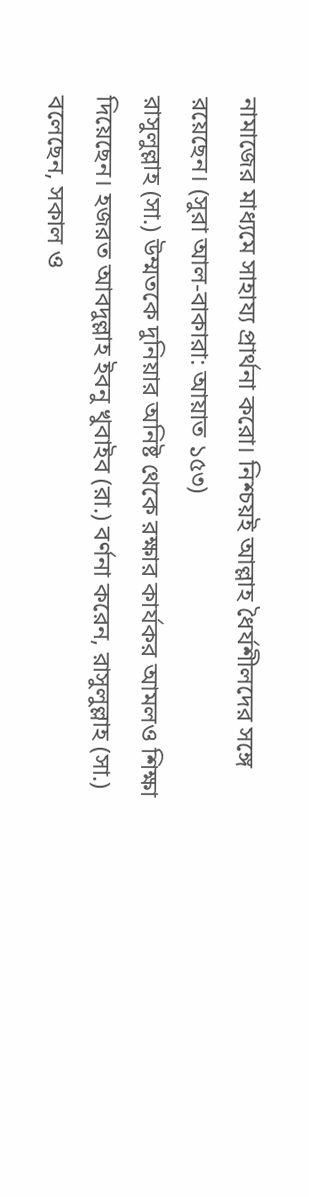নামাজের মাধ্যমে সাহায্য প্রার্থনা করো। নিশ্চয়ই আল্লাহ ধৈর্যশীলদের সঙ্গে রয়েছেন। (সুরা আল-বাকারা: আয়াত ১৫৩)
রাসুলুল্লাহ (সা.) উম্মতকে দুনিয়ার অনিষ্ট থেকে রক্ষার কার্যকর আমলও শিক্ষা দিয়েছেন। হজরত আবদুল্লাহ ইবনু খুবাইব (রা.) বর্ণনা করেন, রাসুলুল্লাহ (সা.) বলেছেন, সকাল ও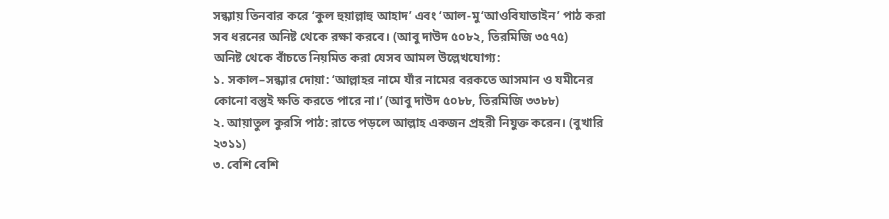সন্ধ্যায় তিনবার করে ‘কুল হুয়াল্লাহু আহাদ’ এবং ‘আল-মু‘আওবিযাতাইন’ পাঠ করা সব ধরনের অনিষ্ট থেকে রক্ষা করবে। (আবু দাউদ ৫০৮২, তিরমিজি ৩৫৭৫)
অনিষ্ট থেকে বাঁচতে নিয়মিত করা যেসব আমল উল্লেখযোগ্য:
১. সকাল–সন্ধ্যার দোয়া: ‘আল্লাহর নামে যাঁর নামের বরকতে আসমান ও যমীনের কোনো বস্তুই ক্ষতি করতে পারে না।’ (আবু দাউদ ৫০৮৮, তিরমিজি ৩৩৮৮)
২. আয়াতুল কুরসি পাঠ: রাতে পড়লে আল্লাহ একজন প্রহরী নিযুক্ত করেন। (বুখারি ২৩১১)
৩. বেশি বেশি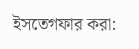ইসতেগফার করা: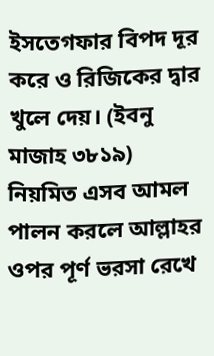ইসতেগফার বিপদ দূর করে ও রিজিকের দ্বার খুলে দেয়। (ইবনু মাজাহ ৩৮১৯)
নিয়মিত এসব আমল পালন করলে আল্লাহর ওপর পূর্ণ ভরসা রেখে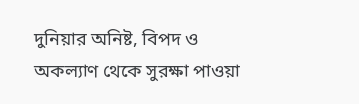দুনিয়ার অনিষ্ট, বিপদ ও অকল্যাণ থেকে সুরক্ষা পাওয়া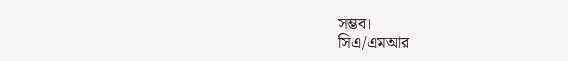সম্ভব।
সিএ/এমআর